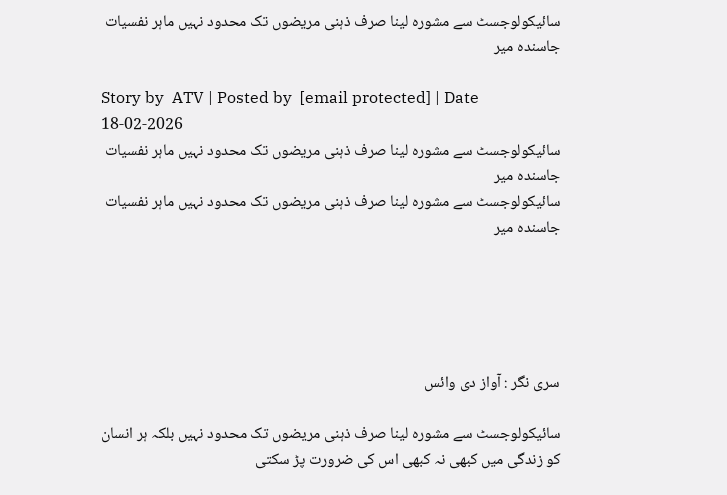سائیکولوجسٹ سے مشورہ لینا صرف ذہنی مریضوں تک محدود نہیں ماہر نفسیات جاسندہ میر

Story by  ATV | Posted by  [email protected] | Date 18-02-2026
سائیکولوجسٹ سے مشورہ لینا صرف ذہنی مریضوں تک محدود نہیں ماہر نفسیات جاسندہ میر
سائیکولوجسٹ سے مشورہ لینا صرف ذہنی مریضوں تک محدود نہیں ماہر نفسیات جاسندہ میر





سری نگر : آواز دی وائس

سائیکولوجسٹ سے مشورہ لینا صرف ذہنی مریضوں تک محدود نہیں بلکہ ہر انسان کو زندگی میں کبھی نہ کبھی اس کی ضرورت پڑ سکتی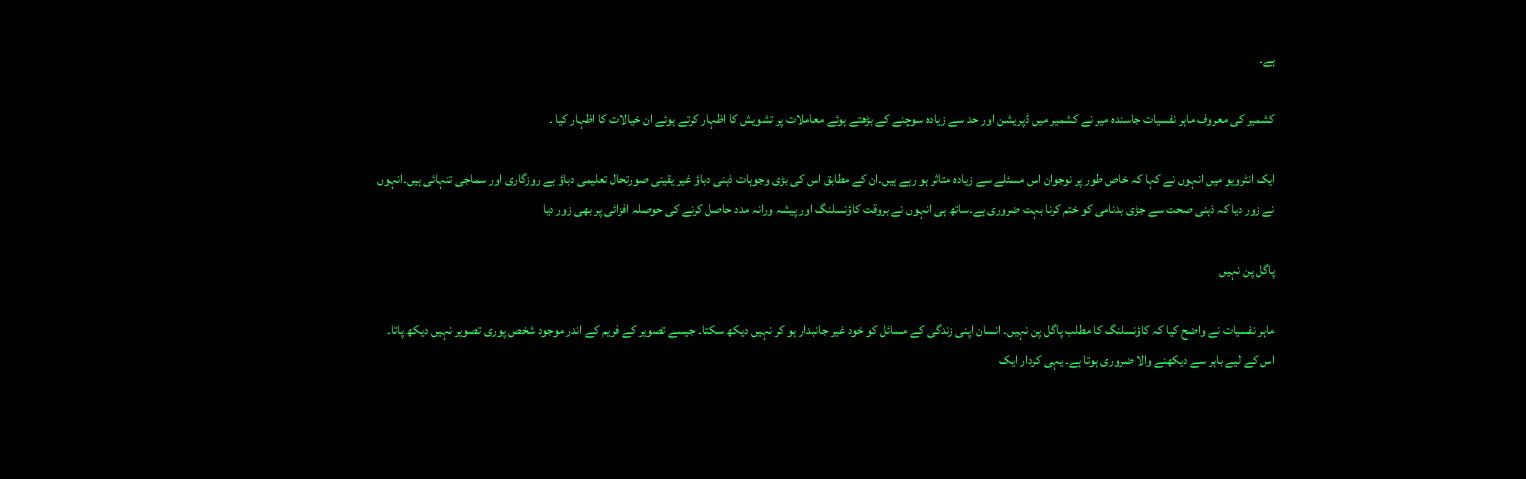ہے۔

کشمیر کی معروف ماہر نفسیات جاسندہ میر نے کشمیر میں ڈپریشن اور حد سے زیادہ سوچنے کے بڑھتے ہوئے معاملات پر تشویش کا اظہار کرتے ہوئے ان خیالات کا اظہار کیا ۔

ایک انٹرویو میں انہوں نے کہا کہ خاص طور پر نوجوان اس مسئلے سے زیادہ متاثر ہو رہے ہیں۔ان کے مطابق اس کی بڑی وجوہات ذہنی دباؤ غیر یقینی صورتحال تعلیمی دباؤ بے روزگاری اور سماجی تنہائی ہیں۔انہوں نے زور دیا کہ ذہنی صحت سے جڑی بدنامی کو ختم کرنا بہت ضروری ہے۔ساتھ ہی انہوں نے بروقت کاؤنسلنگ اور پیشہ ورانہ مدد حاصل کرنے کی حوصلہ افزائی پر بھی زور دیا

پاگل پن نہیں

ماہر نفسیات نے واضح کیا کہ کاؤنسلنگ کا مطلب پاگل پن نہیں۔ انسان اپنی زندگی کے مسائل کو خود غیر جانبدار ہو کر نہیں دیکھ سکتا۔ جیسے تصویر کے فریم کے اندر موجود شخص پوری تصویر نہیں دیکھ پاتا۔ اس کے لیے باہر سے دیکھنے والا ضروری ہوتا ہے۔ یہی کردار ایک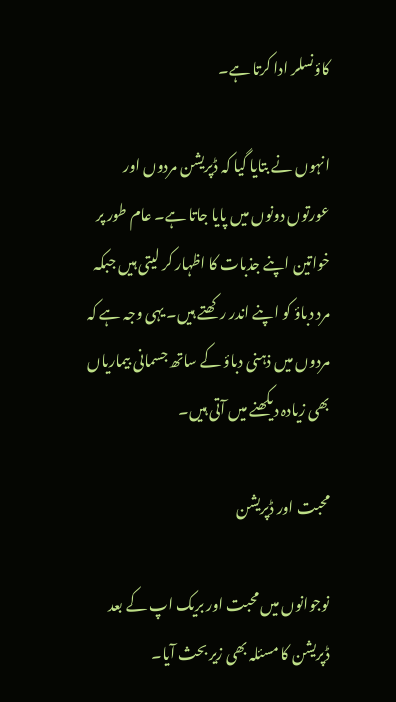کاؤنسلر ادا کرتا ہے۔

انہوں نے بتایا گیا کہ ڈپریشن مردوں اور عورتوں دونوں میں پایا جاتا ہے۔ عام طور پر خواتین اپنے جذبات کا اظہار کر لیتی ہیں جبکہ مرد دباؤ کو اپنے اندر رکھتے ہیں۔ یہی وجہ ہے کہ مردوں میں ذہنی دباؤ کے ساتھ جسمانی بیماریاں بھی زیادہ دیکھنے میں آتی ہیں۔

محبت اور ڈپریشن

نوجوانوں میں محبت اور بریک اپ کے بعد ڈپریشن کا مسئلہ بھی زیر بحث آیا۔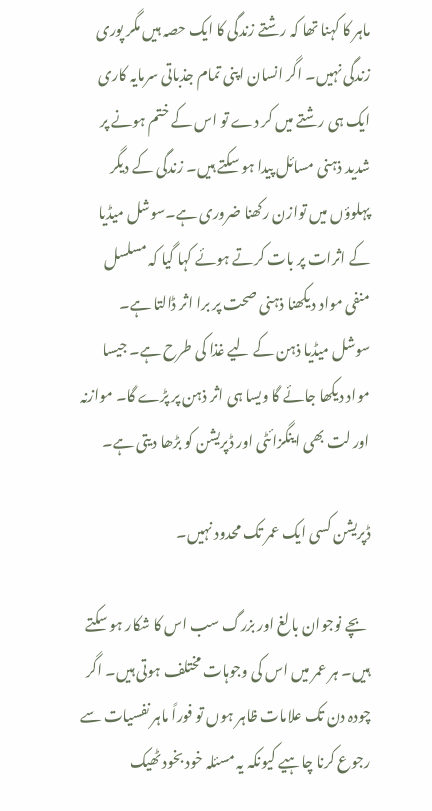ماہر کا کہنا تھا کہ رشتے زندگی کا ایک حصہ ہیں مگر پوری زندگی نہیں۔ اگر انسان اپنی تمام جذباتی سرمایہ کاری ایک ہی رشتے میں کر دے تو اس کے ختم ہونے پر شدید ذہنی مسائل پیدا ہو سکتے ہیں۔ زندگی کے دیگر پہلوؤں میں توازن رکھنا ضروری ہے۔سوشل میڈیا کے اثرات پر بات کرتے ہوئے کہا گیا کہ مسلسل منفی مواد دیکھنا ذہنی صحت پر برا اثر ڈالتا ہے۔ سوشل میڈیا ذہن کے لیے غذا کی طرح ہے۔ جیسا مواد دیکھا جائے گا ویسا ہی اثر ذہن پر پڑے گا۔ موازنہ اور لت بھی اینگزائٹی اور ڈپریشن کو بڑھا دیتی ہے۔

ڈپریشن کسی ایک عمر تک محدود نہیں۔

 بچے نوجوان بالغ اور بزرگ سب اس کا شکار ہو سکتے ہیں۔ ہر عمر میں اس کی وجوہات مختلف ہوتی ہیں۔ اگر چودہ دن تک علامات ظاہر ہوں تو فوراً ماہر نفسیات سے رجوع کرنا چاہیے کیونکہ یہ مسئلہ خود بخود ٹھیک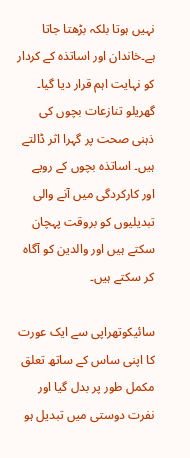نہیں ہوتا بلکہ بڑھتا جاتا ہے۔خاندان اور اساتذہ کے کردار کو نہایت اہم قرار دیا گیا۔ گھریلو تنازعات بچوں کی ذہنی صحت پر گہرا اثر ڈالتے ہیں۔ اساتذہ بچوں کے رویے اور کارکردگی میں آنے والی تبدیلیوں کو بروقت پہچان سکتے ہیں اور والدین کو آگاہ کر سکتے ہیں۔

سائیکوتھراپی سے ایک عورت کا اپنی ساس کے ساتھ تعلق مکمل طور پر بدل گیا اور نفرت دوستی میں تبدیل ہو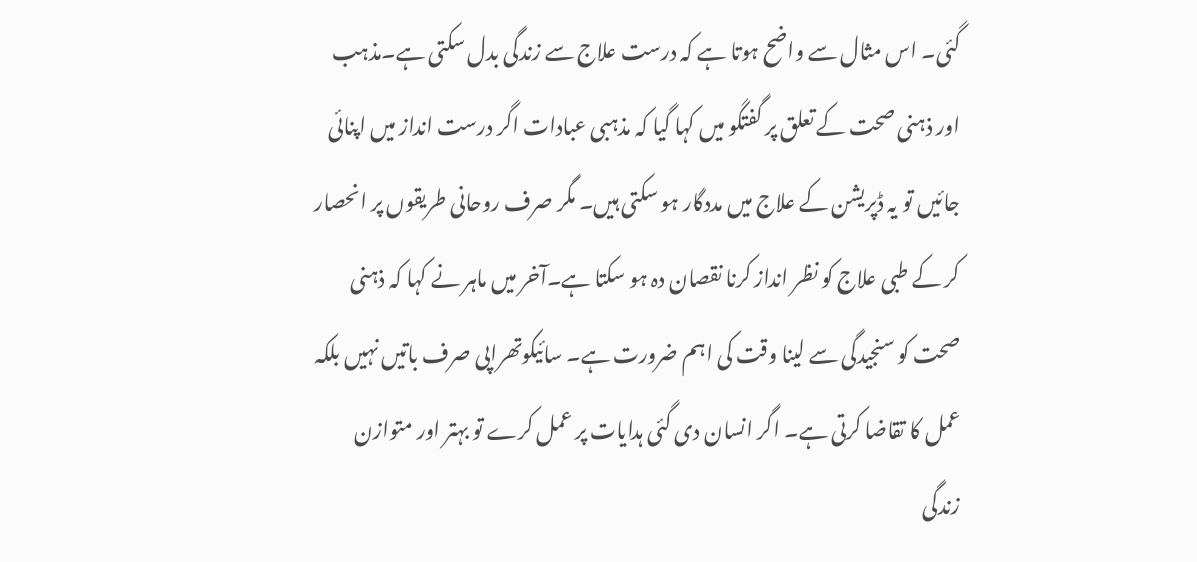گئی۔ اس مثال سے واضح ہوتا ہے کہ درست علاج سے زندگی بدل سکتی ہے۔مذہب اور ذہنی صحت کے تعلق پر گفتگو میں کہا گیا کہ مذہبی عبادات اگر درست انداز میں اپنائی جائیں تو یہ ڈپریشن کے علاج میں مددگار ہو سکتی ہیں۔ مگر صرف روحانی طریقوں پر انحصار کر کے طبی علاج کو نظر انداز کرنا نقصان دہ ہو سکتا ہے۔آخر میں ماہر نے کہا کہ ذہنی صحت کو سنجیدگی سے لینا وقت کی اہم ضرورت ہے۔ سائیکوتھراپی صرف باتیں نہیں بلکہ عمل کا تقاضا کرتی ہے۔ اگر انسان دی گئی ہدایات پر عمل کرے تو بہتر اور متوازن زندگی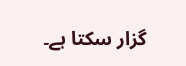گزار سکتا ہے۔